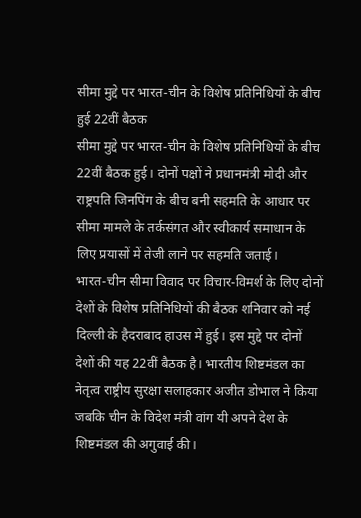सीमा मुद्दे पर भारत-चीन के विशेष प्रतिनिधियों के बीच हुई 22वीं बैठक
सीमा मुद्दे पर भारत-चीन के विशेष प्रतिनिधियों के बीच 22वीं बैठक हुई। दोनों पक्षों ने प्रधानमंत्री मोदी और राष्ट्रपति जिनपिंग के बीच बनी सहमति के आधार पर सीमा मामले के तर्कसंगत और स्वीकार्य समाधान के लिए प्रयासों में तेजी लाने पर सहमति जताई।
भारत-चीन सीमा विवाद पर विचार-विमर्श के लिए दोनों देशों के विशेष प्रतिनिधियों की बैठक शनिवार को नई दिल्ली के हैदराबाद हाउस में हुई। इस मुद्दे पर दोनों देशों की यह 22वीं बैठक है। भारतीय शिष्टमंडल का नेतृत्व राष्ट्रीय सुरक्षा सलाहकार अजीत डोभाल ने किया जबकि चीन के विदेश मंत्री वांग यी अपने देश के शिष्टमंडल की अगुवाई की।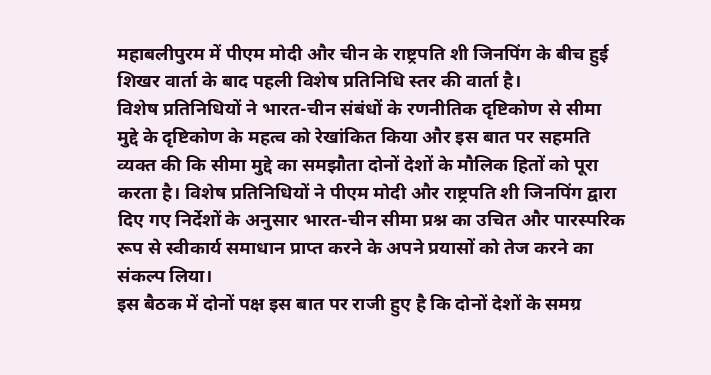महाबलीपुरम में पीएम मोदी और चीन के राष्ट्रपति शी जिनपिंग के बीच हुई शिखर वार्ता के बाद पहली विशेष प्रतिनिधि स्तर की वार्ता है।
विशेष प्रतिनिधियों ने भारत-चीन संबंधों के रणनीतिक दृष्टिकोण से सीमा मुद्दे के दृष्टिकोण के महत्व को रेखांकित किया और इस बात पर सहमति व्यक्त की कि सीमा मुद्दे का समझौता दोनों देशों के मौलिक हितों को पूरा करता है। विशेष प्रतिनिधियों ने पीएम मोदी और राष्ट्रपति शी जिनपिंग द्वारा दिए गए निर्देशों के अनुसार भारत-चीन सीमा प्रश्न का उचित और पारस्परिक रूप से स्वीकार्य समाधान प्राप्त करने के अपने प्रयासों को तेज करने का संकल्प लिया।
इस बैठक में दोनों पक्ष इस बात पर राजी हुए है कि दोनों देशों के समग्र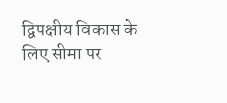द्विपक्षीय विकास के लिए सीमा पर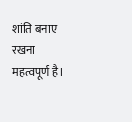शांति बनाए रखना महत्वपूर्ण है।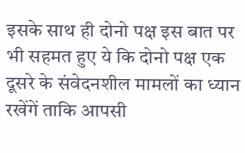इसके साथ ही दोनो पक्ष इस बात पर भी सहमत हुए ये कि दोनो पक्ष एक दूसरे के संवेदनशील मामलों का ध्यान रखेंगें ताकि आपसी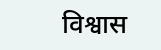विश्वास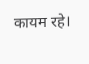कायम रहे।